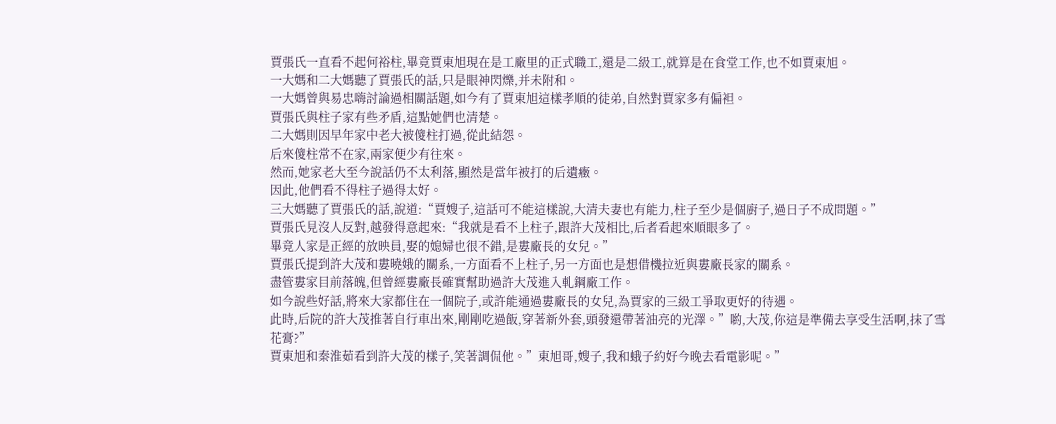賈張氏一直看不起何裕柱,畢竟賈東旭現在是工廠里的正式職工,還是二級工,就算是在食堂工作,也不如賈東旭。
一大媽和二大媽聽了賈張氏的話,只是眼神閃爍,并未附和。
一大媽曾與易忠嗨討論過相關話題,如今有了賈東旭這樣孝順的徒弟,自然對賈家多有偏袒。
賈張氏與柱子家有些矛盾,這點她們也清楚。
二大媽則因早年家中老大被傻柱打過,從此結怨。
后來傻柱常不在家,兩家便少有往來。
然而,她家老大至今說話仍不太利落,顯然是當年被打的后遺癥。
因此,他們看不得柱子過得太好。
三大媽聽了賈張氏的話,說道:“賈嫂子,這話可不能這樣說,大清夫妻也有能力,柱子至少是個廚子,過日子不成問題。”
賈張氏見沒人反對,越發得意起來:“我就是看不上柱子,跟許大茂相比,后者看起來順眼多了。
畢竟人家是正經的放映員,娶的媳婦也很不錯,是婁廠長的女兒。”
賈張氏提到許大茂和婁曉娥的關系,一方面看不上柱子,另一方面也是想借機拉近與婁廠長家的關系。
盡管婁家目前落魄,但曾經婁廠長確實幫助過許大茂進入軋鋼廠工作。
如今說些好話,將來大家都住在一個院子,或許能通過婁廠長的女兒,為賈家的三級工爭取更好的待遇。
此時,后院的許大茂推著自行車出來,剛剛吃過飯,穿著新外套,頭發還帶著油亮的光澤。”喲,大茂,你這是準備去享受生活啊,抹了雪花膏?”
賈東旭和秦淮茹看到許大茂的樣子,笑著調侃他。”東旭哥,嫂子,我和蛾子約好今晚去看電影呢。”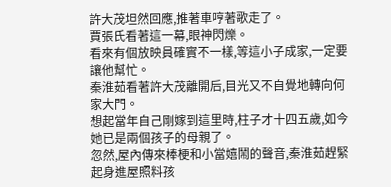許大茂坦然回應,推著車哼著歌走了。
賈張氏看著這一幕,眼神閃爍。
看來有個放映員確實不一樣,等這小子成家,一定要讓他幫忙。
秦淮茹看著許大茂離開后,目光又不自覺地轉向何家大門。
想起當年自己剛嫁到這里時,柱子才十四五歲,如今她已是兩個孩子的母親了。
忽然,屋內傳來棒梗和小當嬉鬧的聲音,秦淮茹趕緊起身進屋照料孩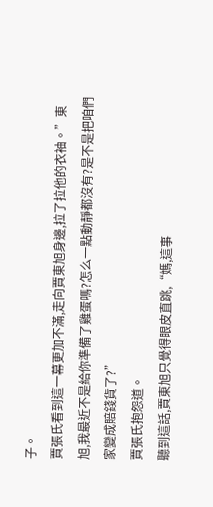子。
賈張氏看到這一幕更加不滿,走向賈東旭身邊,拉了拉他的衣袖。”東旭,我最近不是給你準備了雞蛋嗎?怎么一點動靜都沒有?是不是把咱們家變成賠錢貨了?”
賈張氏抱怨道。
聽到這話,賈東旭只覺得眼皮直跳,“媽,這事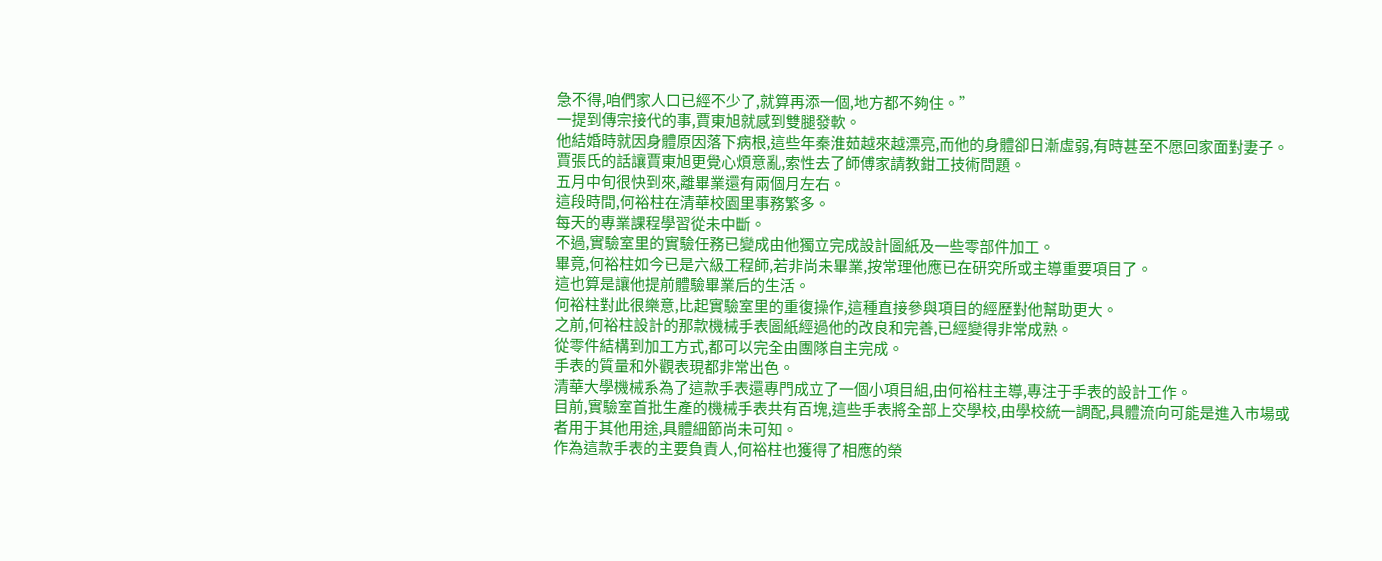急不得,咱們家人口已經不少了,就算再添一個,地方都不夠住。”
一提到傳宗接代的事,賈東旭就感到雙腿發軟。
他結婚時就因身體原因落下病根,這些年秦淮茹越來越漂亮,而他的身體卻日漸虛弱,有時甚至不愿回家面對妻子。
賈張氏的話讓賈東旭更覺心煩意亂,索性去了師傅家請教鉗工技術問題。
五月中旬很快到來,離畢業還有兩個月左右。
這段時間,何裕柱在清華校園里事務繁多。
每天的專業課程學習從未中斷。
不過,實驗室里的實驗任務已變成由他獨立完成設計圖紙及一些零部件加工。
畢竟,何裕柱如今已是六級工程師,若非尚未畢業,按常理他應已在研究所或主導重要項目了。
這也算是讓他提前體驗畢業后的生活。
何裕柱對此很樂意,比起實驗室里的重復操作,這種直接參與項目的經歷對他幫助更大。
之前,何裕柱設計的那款機械手表圖紙經過他的改良和完善,已經變得非常成熟。
從零件結構到加工方式,都可以完全由團隊自主完成。
手表的質量和外觀表現都非常出色。
清華大學機械系為了這款手表還專門成立了一個小項目組,由何裕柱主導,專注于手表的設計工作。
目前,實驗室首批生產的機械手表共有百塊,這些手表將全部上交學校,由學校統一調配,具體流向可能是進入市場或者用于其他用途,具體細節尚未可知。
作為這款手表的主要負責人,何裕柱也獲得了相應的榮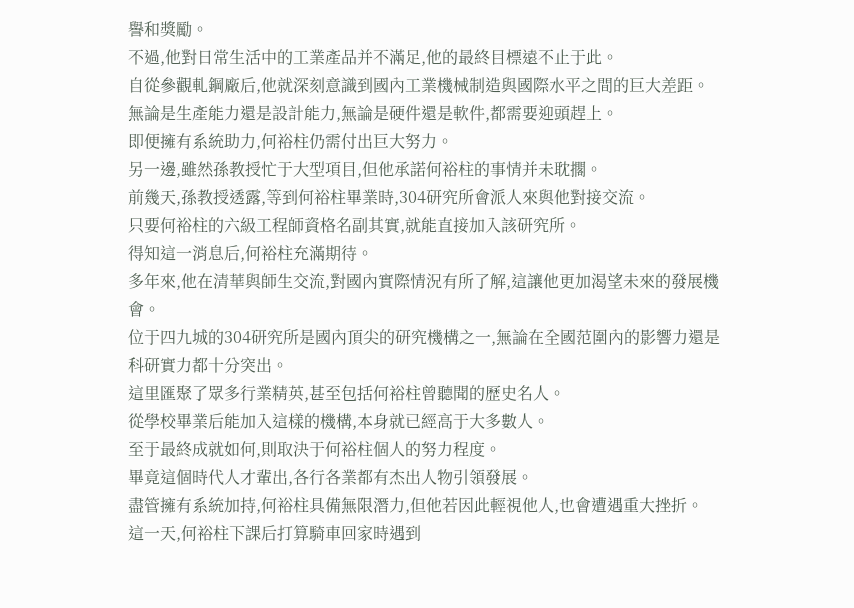譽和獎勵。
不過,他對日常生活中的工業產品并不滿足,他的最終目標遠不止于此。
自從參觀軋鋼廠后,他就深刻意識到國內工業機械制造與國際水平之間的巨大差距。
無論是生產能力還是設計能力,無論是硬件還是軟件,都需要迎頭趕上。
即便擁有系統助力,何裕柱仍需付出巨大努力。
另一邊,雖然孫教授忙于大型項目,但他承諾何裕柱的事情并未耽擱。
前幾天,孫教授透露,等到何裕柱畢業時,304研究所會派人來與他對接交流。
只要何裕柱的六級工程師資格名副其實,就能直接加入該研究所。
得知這一消息后,何裕柱充滿期待。
多年來,他在清華與師生交流,對國內實際情況有所了解,這讓他更加渴望未來的發展機會。
位于四九城的304研究所是國內頂尖的研究機構之一,無論在全國范圍內的影響力還是科研實力都十分突出。
這里匯聚了眾多行業精英,甚至包括何裕柱曾聽聞的歷史名人。
從學校畢業后能加入這樣的機構,本身就已經高于大多數人。
至于最終成就如何,則取決于何裕柱個人的努力程度。
畢竟這個時代人才輩出,各行各業都有杰出人物引領發展。
盡管擁有系統加持,何裕柱具備無限潛力,但他若因此輕視他人,也會遭遇重大挫折。
這一天,何裕柱下課后打算騎車回家時遇到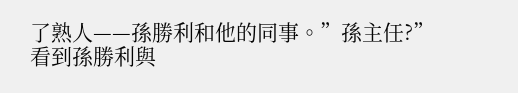了熟人——孫勝利和他的同事。”孫主任?”
看到孫勝利與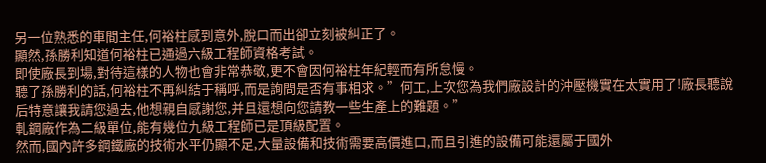另一位熟悉的車間主任,何裕柱感到意外,脫口而出卻立刻被糾正了。
顯然,孫勝利知道何裕柱已通過六級工程師資格考試。
即使廠長到場,對待這樣的人物也會非常恭敬,更不會因何裕柱年紀輕而有所怠慢。
聽了孫勝利的話,何裕柱不再糾結于稱呼,而是詢問是否有事相求。”何工,上次您為我們廠設計的沖壓機實在太實用了!廠長聽說后特意讓我請您過去,他想親自感謝您,并且還想向您請教一些生產上的難題。”
軋鋼廠作為二級單位,能有幾位九級工程師已是頂級配置。
然而,國內許多鋼鐵廠的技術水平仍顯不足,大量設備和技術需要高價進口,而且引進的設備可能還屬于國外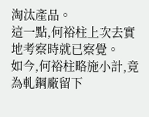淘汰產品。
這一點,何裕柱上次去實地考察時就已察覺。
如今,何裕柱略施小計,竟為軋鋼廠留下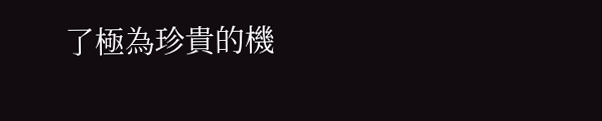了極為珍貴的機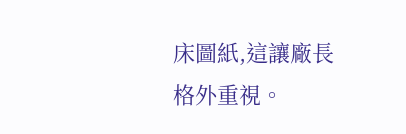床圖紙,這讓廠長格外重視。